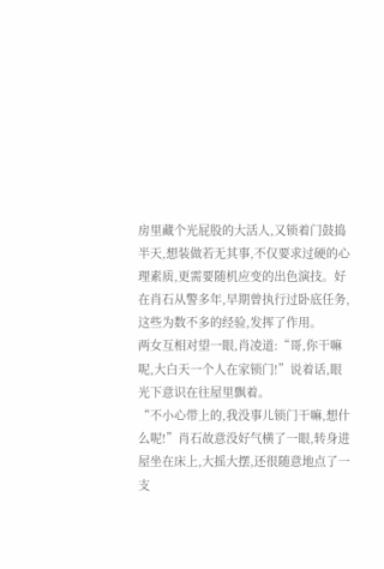房里藏个光屁股的大活人,又锁着门鼓捣半天,想装做若无其事,不仅要求过硬的心理素质,更需要随机应变的出色演技。好在肖石从警多年,早期曾执行过卧底任务,这些为数不多的经验,发挥了作用。
两女互相对望一眼,肖凌道:“哥,你干嘛呢,大白天一个人在家锁门!”说着话,眼光下意识在往屋里飘着。
“不小心带上的,我没事儿锁门干嘛,想什么呢!”肖石故意没好气横了一眼,转身进屋坐在床上,大摇大摆,还很随意地点了一支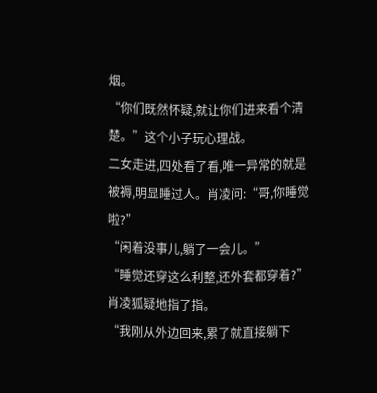烟。
“你们既然怀疑,就让你们进来看个清楚。”这个小子玩心理战。
二女走进,四处看了看,唯一异常的就是被褥,明显睡过人。肖凌问:“哥,你睡觉啦?”
“闲着没事儿,躺了一会儿。”
“睡觉还穿这么利整,还外套都穿着?”肖凌狐疑地指了指。
“我刚从外边回来,累了就直接躺下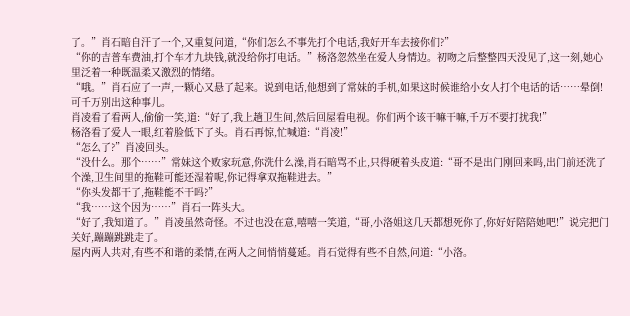了。”肖石暗自汗了一个,又重复问道,“你们怎么不事先打个电话,我好开车去接你们?”
“你的吉普车费油,打个车才九块钱,就没给你打电话。”杨洛忽然坐在爱人身情边。初吻之后整整四天没见了,这一刻,她心里泛着一种既温柔又激烈的情绪。
“哦。”肖石应了一声,一颗心又悬了起来。说到电话,他想到了常妹的手机,如果这时候谁给小女人打个电话的话……晕倒!可千万别出这种事儿。
肖凌看了看两人,偷偷一笑,道:“好了,我上趟卫生间,然后回屋看电视。你们两个该干嘛干嘛,千万不要打扰我!”
杨洛看了爱人一眼,红着脸低下了头。肖石再惊,忙喊道:“肖凌!”
“怎么了?”肖凌回头。
“没什么。那个……”常妹这个败家玩意,你洗什么澡,肖石暗骂不止,只得硬着头皮道:“哥不是出门刚回来吗,出门前还洗了个澡,卫生间里的拖鞋可能还湿着呢,你记得拿双拖鞋进去。”
“你头发都干了,拖鞋能不干吗?”
“我……这个因为……”肖石一阵头大。
“好了,我知道了。”肖凌虽然奇怪。不过也没在意,嘻嘻一笑道,“哥,小洛姐这几天都想死你了,你好好陪陪她吧!”说完把门关好,蹦蹦跳跳走了。
屋内两人共对,有些不和谐的柔情,在两人之间悄悄蔓延。肖石觉得有些不自然,问道:“小洛。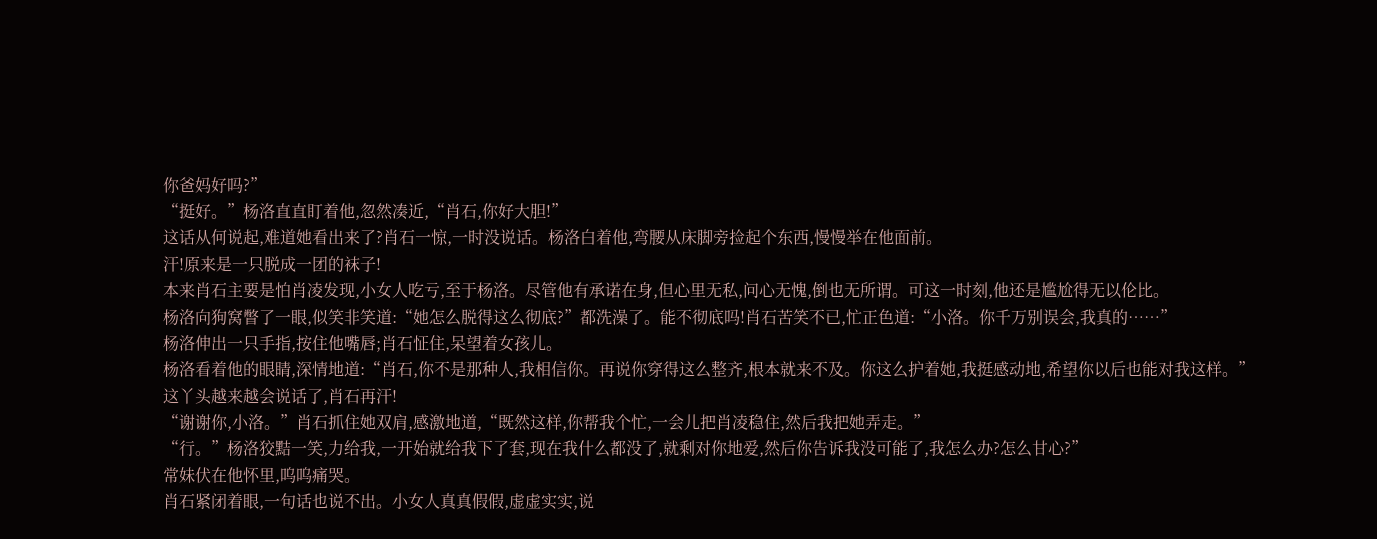你爸妈好吗?”
“挺好。”杨洛直直盯着他,忽然凑近,“肖石,你好大胆!”
这话从何说起,难道她看出来了?肖石一惊,一时没说话。杨洛白着他,弯腰从床脚旁捡起个东西,慢慢举在他面前。
汗!原来是一只脱成一团的袜子!
本来肖石主要是怕肖凌发现,小女人吃亏,至于杨洛。尽管他有承诺在身,但心里无私,问心无愧,倒也无所谓。可这一时刻,他还是尴尬得无以伦比。
杨洛向狗窝瞥了一眼,似笑非笑道:“她怎么脱得这么彻底?”都洗澡了。能不彻底吗!肖石苦笑不已,忙正色道:“小洛。你千万别误会,我真的……”
杨洛伸出一只手指,按住他嘴唇;肖石怔住,呆望着女孩儿。
杨洛看着他的眼睛,深情地道:“肖石,你不是那种人,我相信你。再说你穿得这么整齐,根本就来不及。你这么护着她,我挺感动地,希望你以后也能对我这样。”
这丫头越来越会说话了,肖石再汗!
“谢谢你,小洛。”肖石抓住她双肩,感激地道,“既然这样,你帮我个忙,一会儿把肖凌稳住,然后我把她弄走。”
“行。”杨洛狡黠一笑,力给我,一开始就给我下了套,现在我什么都没了,就剩对你地爱,然后你告诉我没可能了,我怎么办?怎么甘心?”
常妹伏在他怀里,呜呜痛哭。
肖石紧闭着眼,一句话也说不出。小女人真真假假,虚虚实实,说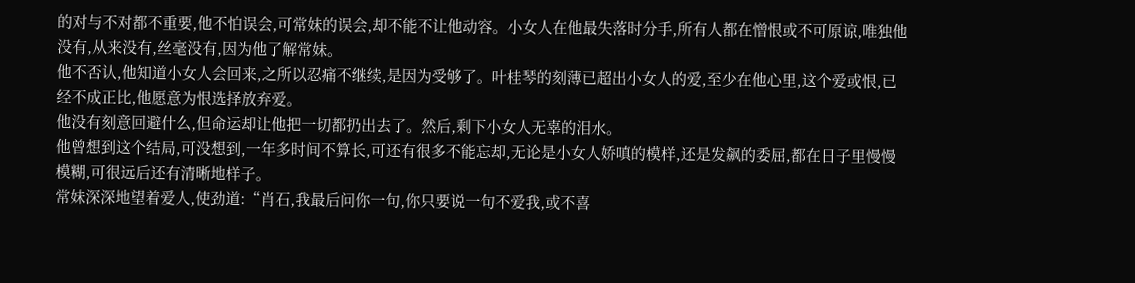的对与不对都不重要,他不怕误会,可常妹的误会,却不能不让他动容。小女人在他最失落时分手,所有人都在憎恨或不可原谅,唯独他没有,从来没有,丝毫没有,因为他了解常妹。
他不否认,他知道小女人会回来,之所以忍痛不继续,是因为受够了。叶桂琴的刻薄已超出小女人的爱,至少在他心里,这个爱或恨,已经不成正比,他愿意为恨选择放弃爱。
他没有刻意回避什么,但命运却让他把一切都扔出去了。然后,剩下小女人无辜的泪水。
他曾想到这个结局,可没想到,一年多时间不算长,可还有很多不能忘却,无论是小女人娇嗔的模样,还是发飙的委屈,都在日子里慢慢模糊,可很远后还有清晰地样子。
常妹深深地望着爱人,使劲道:“肖石,我最后问你一句,你只要说一句不爱我,或不喜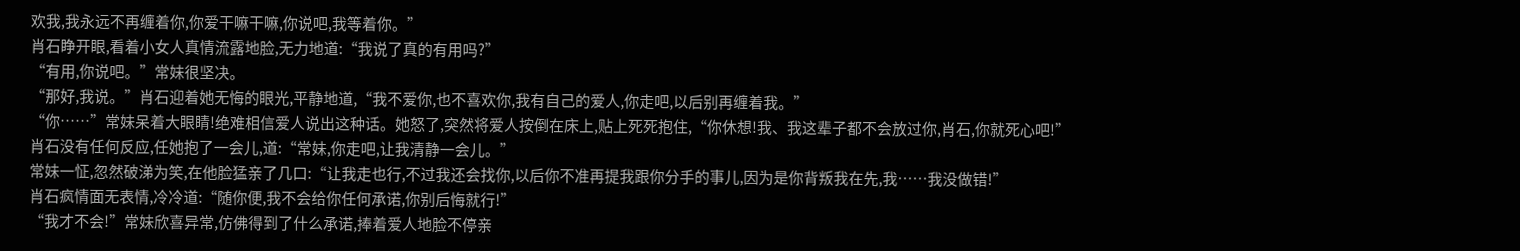欢我,我永远不再缠着你,你爱干嘛干嘛,你说吧,我等着你。”
肖石睁开眼,看着小女人真情流露地脸,无力地道:“我说了真的有用吗?”
“有用,你说吧。”常妹很坚决。
“那好,我说。”肖石迎着她无悔的眼光,平静地道,“我不爱你,也不喜欢你,我有自己的爱人,你走吧,以后别再缠着我。”
“你……”常妹呆着大眼睛!绝难相信爱人说出这种话。她怒了,突然将爱人按倒在床上,贴上死死抱住,“你休想!我、我这辈子都不会放过你,肖石,你就死心吧!”
肖石没有任何反应,任她抱了一会儿,道:“常妹,你走吧,让我清静一会儿。”
常妹一怔,忽然破涕为笑,在他脸猛亲了几口:“让我走也行,不过我还会找你,以后你不准再提我跟你分手的事儿,因为是你背叛我在先,我……我没做错!”
肖石疯情面无表情,冷冷道:“随你便,我不会给你任何承诺,你别后悔就行!”
“我才不会!”常妹欣喜异常,仿佛得到了什么承诺,捧着爱人地脸不停亲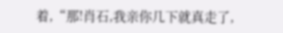着,“那!肖石,我亲你几下就真走了,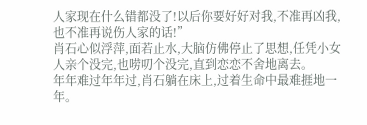人家现在什么错都没了!以后你要好好对我,不准再凶我,也不准再说伤人家的话!”
肖石心似浮萍,面若止水,大脑仿佛停止了思想,任凭小女人亲个没完,也唠叨个没完,直到恋恋不舍地离去。
年年难过年年过,肖石躺在床上,过着生命中最难捱地一年。